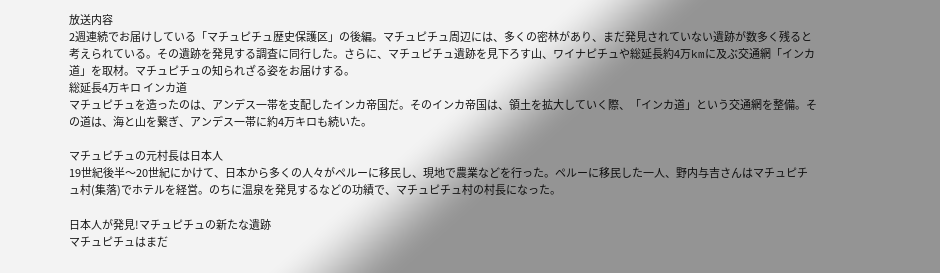放送内容
2週連続でお届けしている「マチュピチュ歴史保護区」の後編。マチュピチュ周辺には、多くの密林があり、まだ発見されていない遺跡が数多く残ると考えられている。その遺跡を発見する調査に同行した。さらに、マチュピチュ遺跡を見下ろす山、ワイナピチュや総延長約4万kmに及ぶ交通網「インカ道」を取材。マチュピチュの知られざる姿をお届けする。
総延長4万キロ インカ道
マチュピチュを造ったのは、アンデス一帯を支配したインカ帝国だ。そのインカ帝国は、領土を拡大していく際、「インカ道」という交通網を整備。その道は、海と山を繋ぎ、アンデス一帯に約4万キロも続いた。

マチュピチュの元村長は日本人
19世紀後半〜20世紀にかけて、日本から多くの人々がペルーに移民し、現地で農業などを行った。ペルーに移民した一人、野内与吉さんはマチュピチュ村(集落)でホテルを経営。のちに温泉を発見するなどの功績で、マチュピチュ村の村長になった。

日本人が発見!マチュピチュの新たな遺跡
マチュピチュはまだ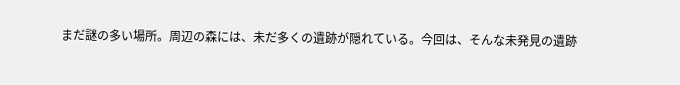まだ謎の多い場所。周辺の森には、未だ多くの遺跡が隠れている。今回は、そんな未発見の遺跡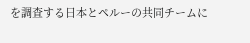を調査する日本とペルーの共同チームに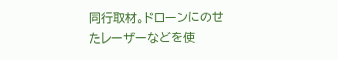同行取材。ドローンにのせたレーザーなどを使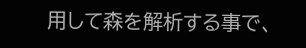用して森を解析する事で、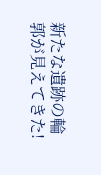新たな遺跡の輪郭が見えてきた!